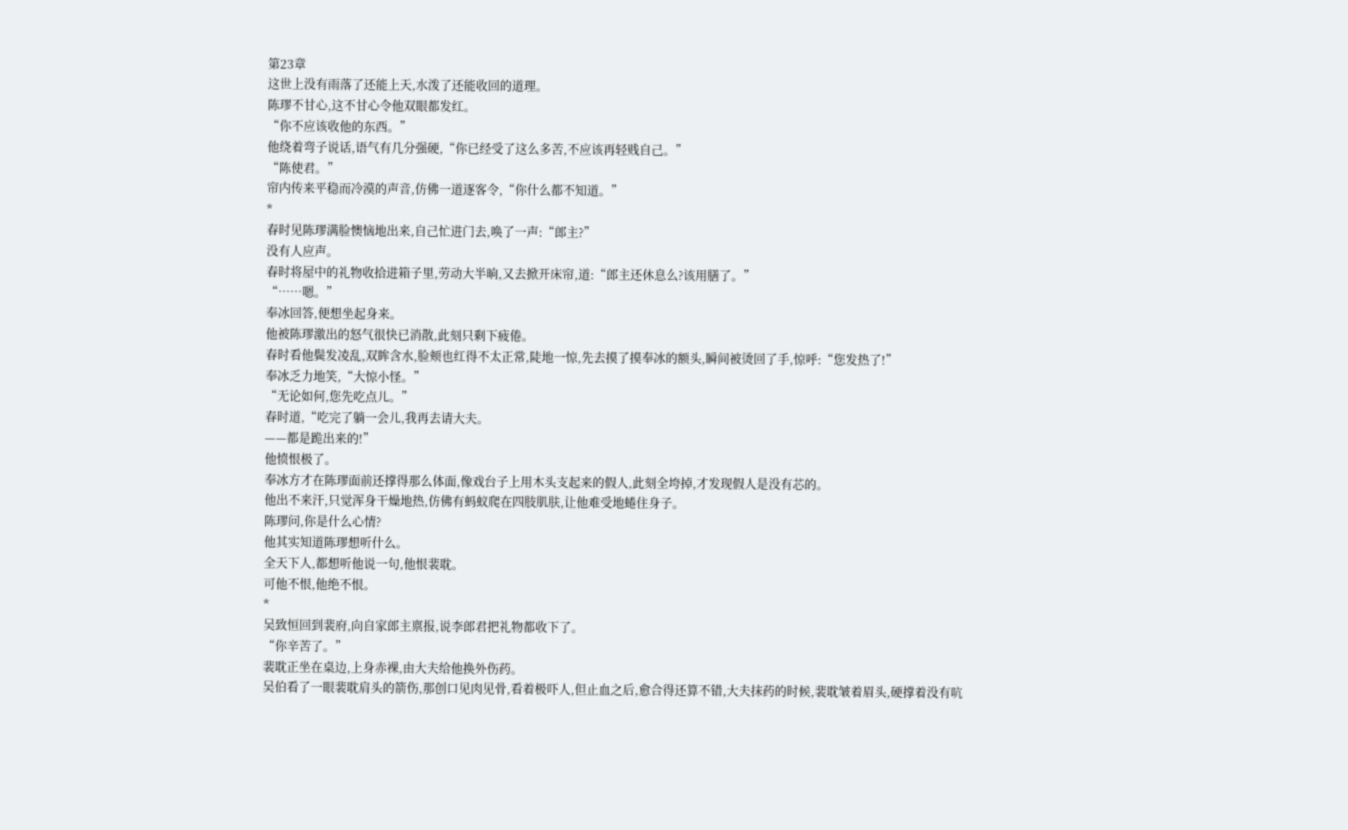第23章
这世上没有雨落了还能上天,水泼了还能收回的道理。
陈璆不甘心,这不甘心令他双眼都发红。
“你不应该收他的东西。”
他绕着弯子说话,语气有几分强硬,“你已经受了这么多苦,不应该再轻贱自己。”
“陈使君。”
帘内传来平稳而冷漠的声音,仿佛一道逐客令,“你什么都不知道。”
*
春时见陈璆满脸懊恼地出来,自己忙进门去,唤了一声:“郎主?”
没有人应声。
春时将屋中的礼物收拾进箱子里,劳动大半晌,又去掀开床帘,道:“郎主还休息么?该用膳了。”
“……嗯。”
奉冰回答,便想坐起身来。
他被陈璆激出的怒气很快已消散,此刻只剩下疲倦。
春时看他鬓发凌乱,双眸含水,脸颊也红得不太正常,陡地一惊,先去摸了摸奉冰的额头,瞬间被烫回了手,惊呼:“您发热了!”
奉冰乏力地笑,“大惊小怪。”
“无论如何,您先吃点儿。”
春时道,“吃完了躺一会儿,我再去请大夫。
——都是跪出来的!”
他愤恨极了。
奉冰方才在陈璆面前还撑得那么体面,像戏台子上用木头支起来的假人,此刻全垮掉,才发现假人是没有芯的。
他出不来汗,只觉浑身干燥地热,仿佛有蚂蚁爬在四肢肌肤,让他难受地蜷住身子。
陈璆问,你是什么心情?
他其实知道陈璆想听什么。
全天下人,都想听他说一句,他恨裴耽。
可他不恨,他绝不恨。
*
吴致恒回到裴府,向自家郎主禀报,说李郎君把礼物都收下了。
“你辛苦了。”
裴耽正坐在桌边,上身赤裸,由大夫给他换外伤药。
吴伯看了一眼裴耽肩头的箭伤,那创口见肉见骨,看着极吓人,但止血之后,愈合得还算不错,大夫抹药的时候,裴耽皱着眉头,硬撑着没有吭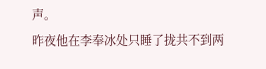声。
昨夜他在李奉冰处只睡了拢共不到两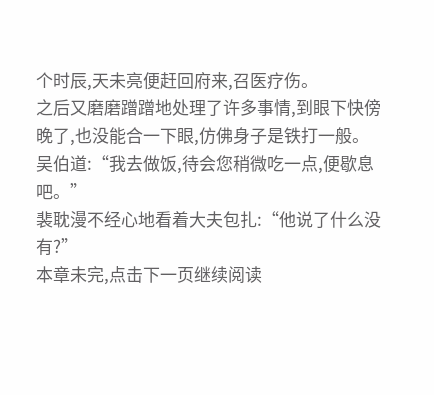个时辰,天未亮便赶回府来,召医疗伤。
之后又磨磨蹭蹭地处理了许多事情,到眼下快傍晚了,也没能合一下眼,仿佛身子是铁打一般。
吴伯道:“我去做饭,待会您稍微吃一点,便歇息吧。”
裴耽漫不经心地看着大夫包扎:“他说了什么没有?”
本章未完,点击下一页继续阅读